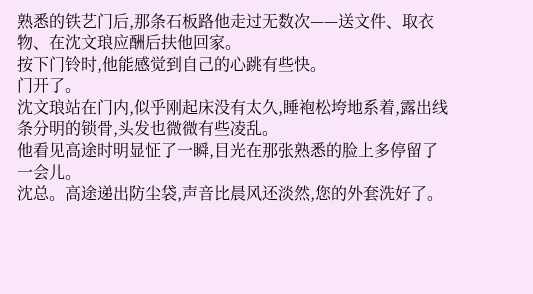熟悉的铁艺门后,那条石板路他走过无数次——送文件、取衣物、在沈文琅应酬后扶他回家。
按下门铃时,他能感觉到自己的心跳有些快。
门开了。
沈文琅站在门内,似乎刚起床没有太久,睡袍松垮地系着,露出线条分明的锁骨,头发也微微有些凌乱。
他看见高途时明显怔了一瞬,目光在那张熟悉的脸上多停留了一会儿。
沈总。高途递出防尘袋,声音比晨风还淡然,您的外套洗好了。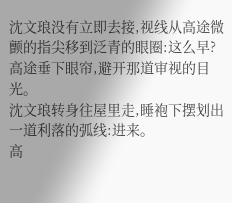沈文琅没有立即去接,视线从高途微颤的指尖移到泛青的眼圈:这么早?
高途垂下眼帘,避开那道审视的目光。
沈文琅转身往屋里走,睡袍下摆划出一道利落的弧线:进来。
高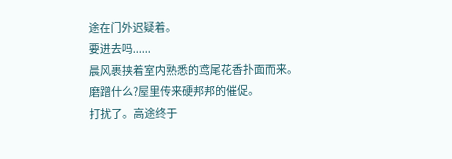途在门外迟疑着。
要进去吗......
晨风裹挟着室内熟悉的鸢尾花香扑面而来。
磨蹭什么?屋里传来硬邦邦的催促。
打扰了。高途终于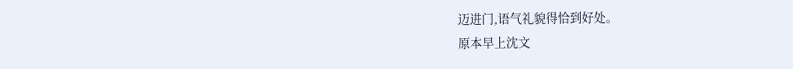迈进门,语气礼貌得恰到好处。
原本早上沈文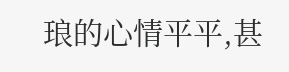琅的心情平平,甚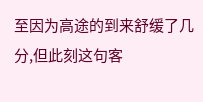至因为高途的到来舒缓了几分,但此刻这句客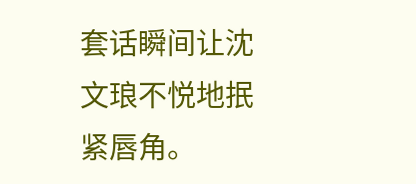套话瞬间让沈文琅不悦地抿紧唇角。